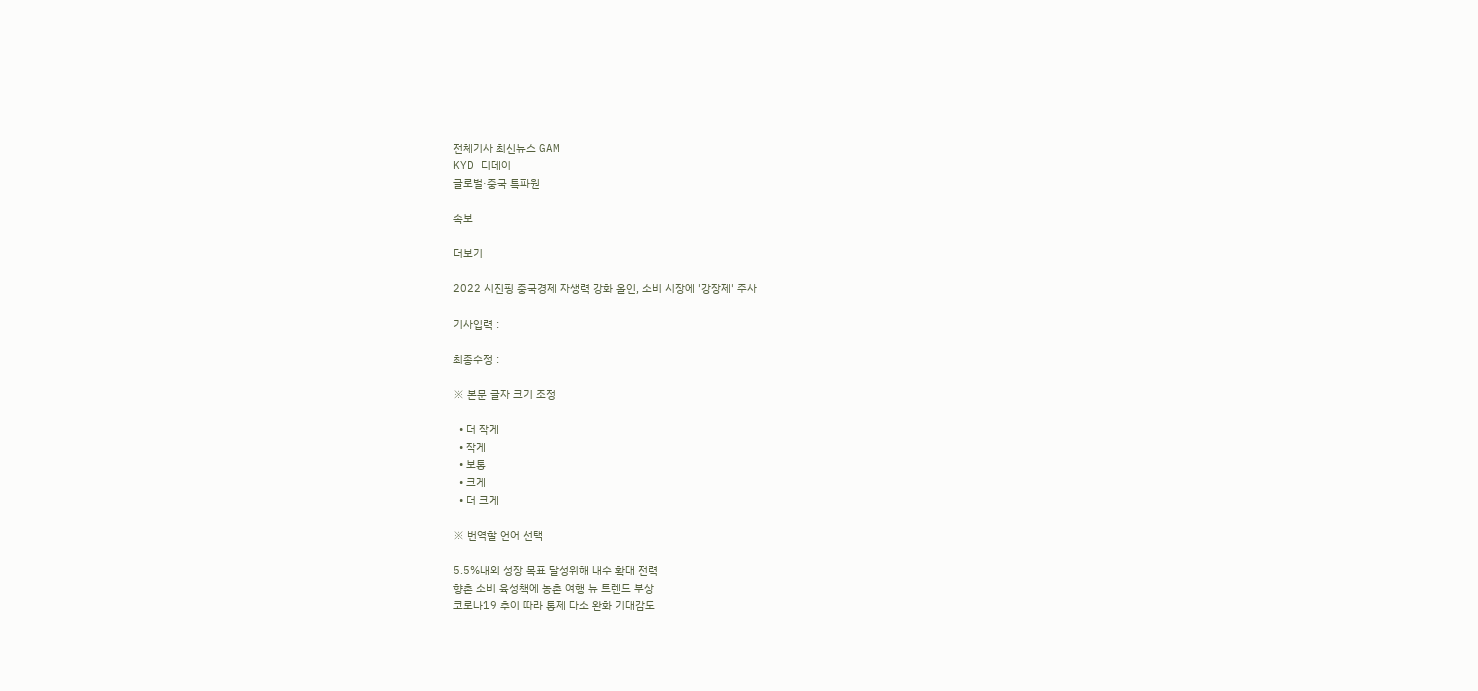전체기사 최신뉴스 GAM
KYD 디데이
글로벌·중국 특파원

속보

더보기

2022 시진핑 중국경제 자생력 강화 올인, 소비 시장에 '강장제' 주사

기사입력 :

최종수정 :

※ 본문 글자 크기 조정

  • 더 작게
  • 작게
  • 보통
  • 크게
  • 더 크게

※ 번역할 언어 선택

5.5%내외 성장 목표 달성위해 내수 확대 전력
향촌 소비 육성책에 농촌 여행 뉴 트렌드 부상
코로나19 추이 따라 통제 다소 완화 기대감도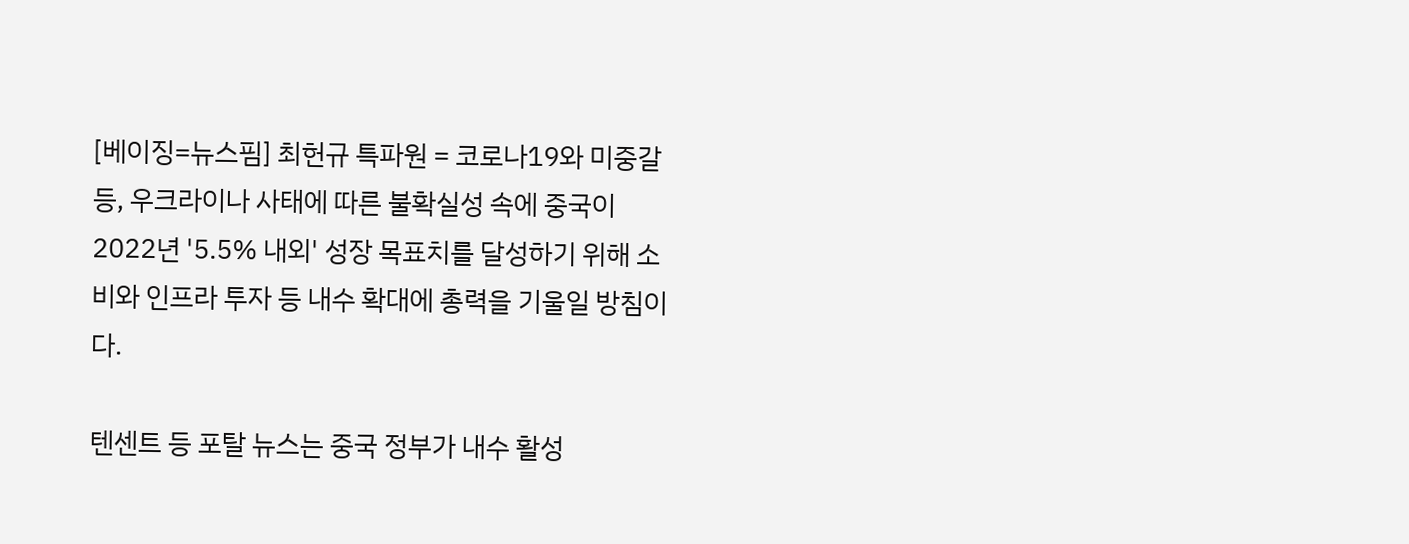[베이징=뉴스핌] 최헌규 특파원 = 코로나19와 미중갈등, 우크라이나 사태에 따른 불확실성 속에 중국이 2022년 '5.5% 내외' 성장 목표치를 달성하기 위해 소비와 인프라 투자 등 내수 확대에 총력을 기울일 방침이다.

텐센트 등 포탈 뉴스는 중국 정부가 내수 활성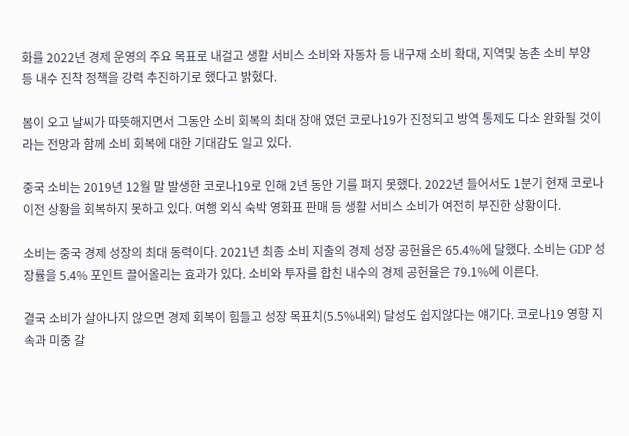화를 2022년 경제 운영의 주요 목표로 내걸고 생활 서비스 소비와 자동차 등 내구재 소비 확대, 지역및 농촌 소비 부양 등 내수 진착 정책을 강력 추진하기로 했다고 밝혔다.

봄이 오고 날씨가 따뜻해지면서 그동안 소비 회복의 최대 장애 였던 코로나19가 진정되고 방역 통제도 다소 완화될 것이라는 전망과 함께 소비 회복에 대한 기대감도 일고 있다.

중국 소비는 2019년 12월 말 발생한 코로나19로 인해 2년 동안 기를 펴지 못했다. 2022년 들어서도 1분기 현재 코로나 이전 상황을 회복하지 못하고 있다. 여행 외식 숙박 영화표 판매 등 생활 서비스 소비가 여전히 부진한 상황이다.

소비는 중국 경제 성장의 최대 동력이다. 2021년 최종 소비 지출의 경제 성장 공헌율은 65.4%에 달했다. 소비는 GDP 성장률을 5.4% 포인트 끌어올리는 효과가 있다. 소비와 투자를 합친 내수의 경제 공헌율은 79.1%에 이른다.

결국 소비가 살아나지 않으면 경제 회복이 힘들고 성장 목표치(5.5%내외) 달성도 쉽지않다는 얘기다. 코로나19 영향 지속과 미중 갈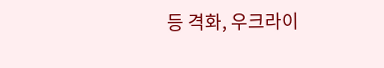등 격화, 우크라이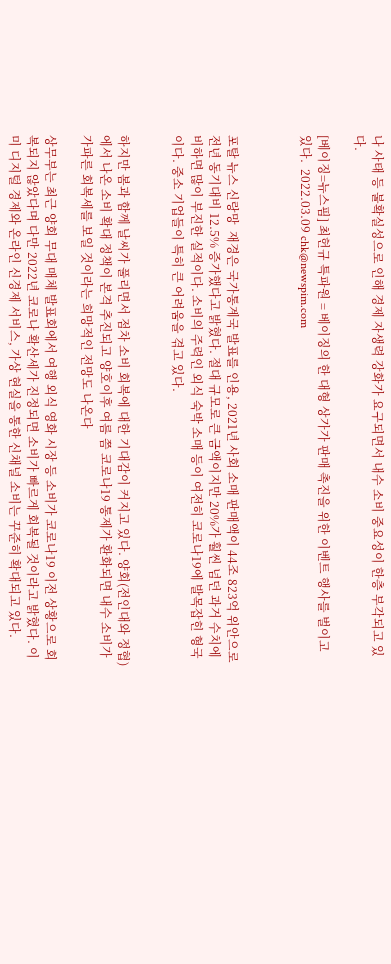나 사태 등 불확실성으로 인해 경제 자생력 강화가 요구되면서 내수 소비 중요성이 한층 부각되고 있다.

[베이징=뉴스핌] 최헌규 특파원 = 베이징의 한 대형 상가가 판매 촉진을 위한 이벤트 행사를 벌이고 있다.  2022.03.09 chk@newspim.com



포탈 뉴스 신랑망  재경은 국가통계국 발표를 인용, 2021년 사회 소매 판매액이 44조 823억 위안으로 전년 동기대비 12.5% 증가했다고 밝혔다. 절대 규모로 큰 금액이지만 20%가 훨씬 넘던 과거 수치에 비하면 많이 부진한 실적이다. 소비의 주력인 외식 숙박 소매 등이 여전히 코로나19에 발목잡힌 형국이다. 중소 기업들이 특히 큰 어려움을 겪고 있다.


하지만 봄과 함께 날씨가 풀리면서 점차 소비 회복에 대한 기대감이 커지고 있다. 양회(전인대와 정협)에서 나온 소비 확대 정책이 본격 추진되고 양호이후 여름 쯤 코로나19 통제가 환화되면 내수 소비가 가파른 회복세를 보일 것이라는 희망적인 전망도 나온다

상무부는 최근 양회 무대 매체 발표회에서 여행 외식 영화 시장 등 소비가 코로나19 이전 상황으로 회복되지 않았다며 다만 2022년 코로나 확산세가 진정되면 소비가 빠르게 회복될 것이라고 밝혔다. 이미 디지털 경제와 온라인 신경제 서비스, 가상 현실을 통한 신채널 소비는 꾸준히 확대되고 있다.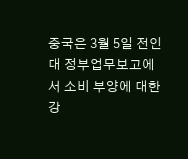중국은 3월 5일 전인대 정부업무보고에서 소비 부양에 대한 강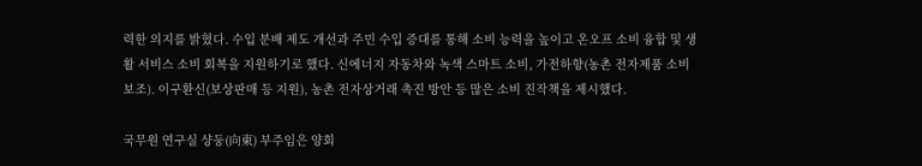력한 의지를 밝혔다. 수입 분배 제도 개선과 주민 수입 증대를 통해 소비 능력을 높이고 온오프 소비 융합 및 생활 서비스 소비 회복을 지원하기로 했다. 신에너지 자동차와 녹색 스마트 소비, 가전하향(농촌 전자제품 소비 보조). 이구환신(보상판매 등 지원), 농촌 전자상거래 촉진 방안 등 많은 소비 진작책을 제시했다.

국무원 연구실 샹둥(向東) 부주임은 양회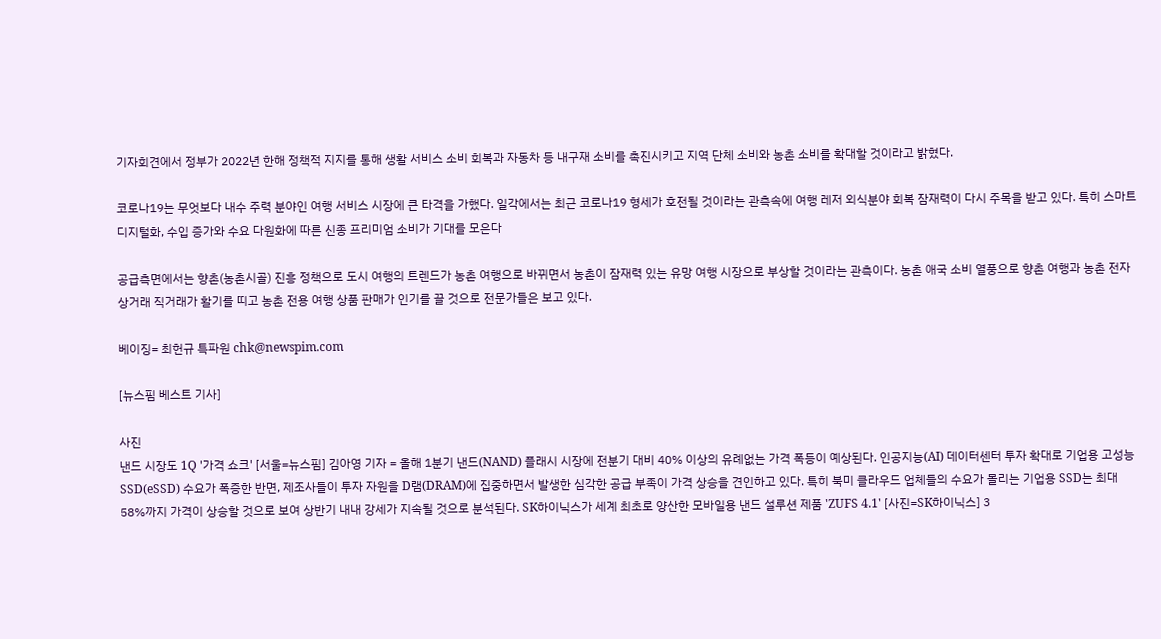기자회견에서 정부가 2022년 한해 정책적 지지를 통해 생활 서비스 소비 회복과 자동차 등 내구재 소비를 촉진시키고 지역 단체 소비와 농촌 소비를 확대할 것이라고 밝혔다.

코로나19는 무엇보다 내수 주력 분야인 여행 서비스 시장에 큰 타격을 가했다. 일각에서는 최근 코로나19 형세가 호전될 것이라는 관측속에 여행 레저 외식분야 회복 잠재력이 다시 주목을 받고 있다. 특히 스마트 디지털화, 수입 증가와 수요 다원화에 따른 신종 프리미엄 소비가 기대를 모은다

공급측면에서는 향촌(농촌시골) 진흥 정책으로 도시 여행의 트렌드가 농촌 여행으로 바뀌면서 농촌이 잠재력 있는 유망 여행 시장으로 부상할 것이라는 관측이다. 농촌 애국 소비 열풍으로 향촌 여행과 농촌 전자상거래 직거래가 활기를 띠고 농촌 전용 여행 상품 판매가 인기를 끌 것으로 전문가들은 보고 있다.

베이징= 최헌규 특파원 chk@newspim.com

[뉴스핌 베스트 기사]

사진
낸드 시장도 1Q '가격 쇼크' [서울=뉴스핌] 김아영 기자 = 올해 1분기 낸드(NAND) 플래시 시장에 전분기 대비 40% 이상의 유례없는 가격 폭등이 예상된다. 인공지능(AI) 데이터센터 투자 확대로 기업용 고성능 SSD(eSSD) 수요가 폭증한 반면, 제조사들이 투자 자원을 D램(DRAM)에 집중하면서 발생한 심각한 공급 부족이 가격 상승을 견인하고 있다. 특히 북미 클라우드 업체들의 수요가 몰리는 기업용 SSD는 최대 58%까지 가격이 상승할 것으로 보여 상반기 내내 강세가 지속될 것으로 분석된다. SK하이닉스가 세계 최초로 양산한 모바일용 낸드 설루션 제품 'ZUFS 4.1' [사진=SK하이닉스] 3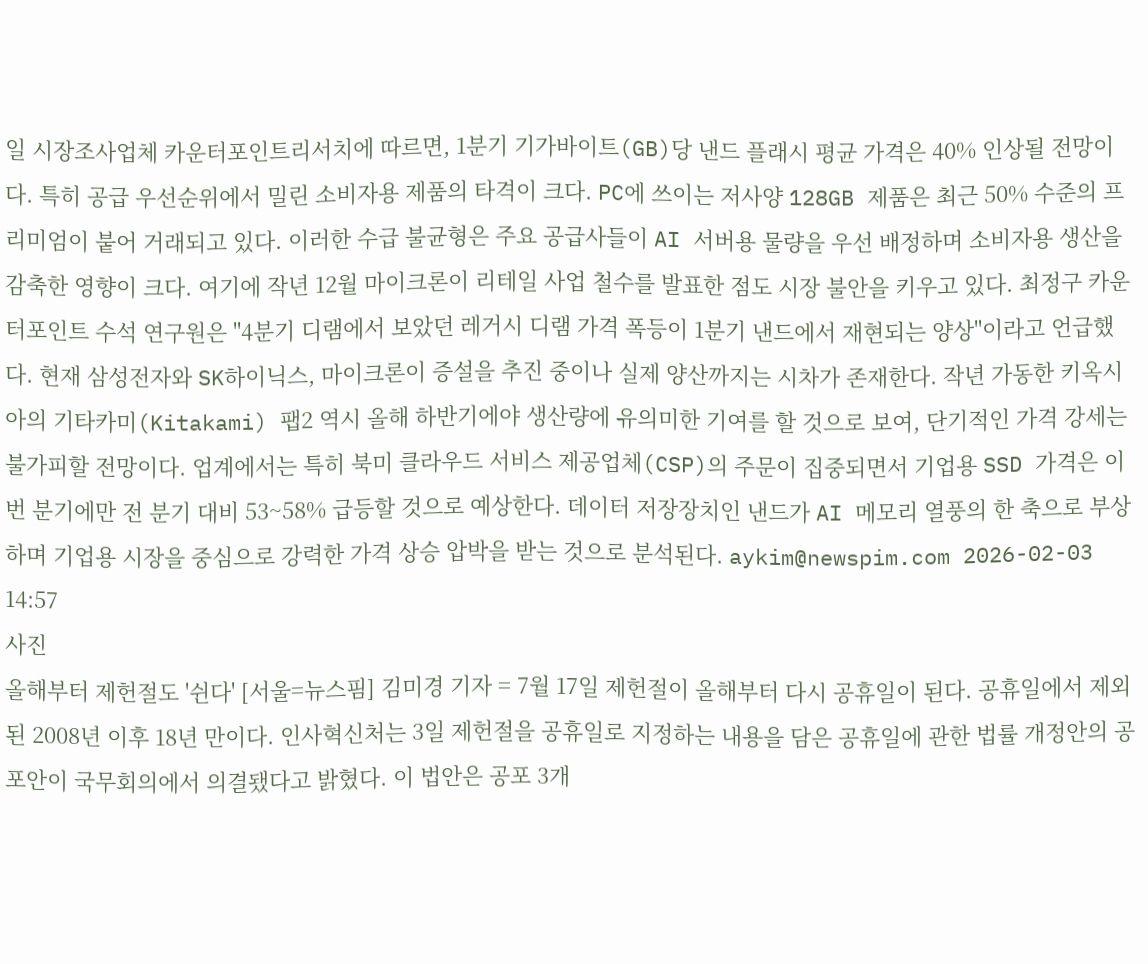일 시장조사업체 카운터포인트리서치에 따르면, 1분기 기가바이트(GB)당 낸드 플래시 평균 가격은 40% 인상될 전망이다. 특히 공급 우선순위에서 밀린 소비자용 제품의 타격이 크다. PC에 쓰이는 저사양 128GB 제품은 최근 50% 수준의 프리미엄이 붙어 거래되고 있다. 이러한 수급 불균형은 주요 공급사들이 AI 서버용 물량을 우선 배정하며 소비자용 생산을 감축한 영향이 크다. 여기에 작년 12월 마이크론이 리테일 사업 철수를 발표한 점도 시장 불안을 키우고 있다. 최정구 카운터포인트 수석 연구원은 "4분기 디램에서 보았던 레거시 디램 가격 폭등이 1분기 낸드에서 재현되는 양상"이라고 언급했다. 현재 삼성전자와 SK하이닉스, 마이크론이 증설을 추진 중이나 실제 양산까지는 시차가 존재한다. 작년 가동한 키옥시아의 기타카미(Kitakami) 팹2 역시 올해 하반기에야 생산량에 유의미한 기여를 할 것으로 보여, 단기적인 가격 강세는 불가피할 전망이다. 업계에서는 특히 북미 클라우드 서비스 제공업체(CSP)의 주문이 집중되면서 기업용 SSD 가격은 이번 분기에만 전 분기 대비 53~58% 급등할 것으로 예상한다. 데이터 저장장치인 낸드가 AI 메모리 열풍의 한 축으로 부상하며 기업용 시장을 중심으로 강력한 가격 상승 압박을 받는 것으로 분석된다. aykim@newspim.com 2026-02-03 14:57
사진
올해부터 제헌절도 '쉰다' [서울=뉴스핌] 김미경 기자 = 7월 17일 제헌절이 올해부터 다시 공휴일이 된다. 공휴일에서 제외된 2008년 이후 18년 만이다. 인사혁신처는 3일 제헌절을 공휴일로 지정하는 내용을 담은 공휴일에 관한 법률 개정안의 공포안이 국무회의에서 의결됐다고 밝혔다. 이 법안은 공포 3개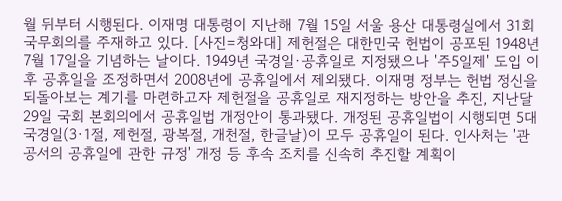월 뒤부터 시행된다. 이재명 대통령이 지난해 7월 15일 서울 용산 대통령실에서 31회 국무회의를 주재하고 있다. [사진=청와대] 제헌절은 대한민국 헌법이 공포된 1948년 7월 17일을 기념하는 날이다. 1949년 국경일·공휴일로 지정됐으나 '주5일제' 도입 이후 공휴일을 조정하면서 2008년에 공휴일에서 제외됐다. 이재명 정부는 헌법 정신을 되돌아보는 계기를 마련하고자 제헌절을 공휴일로 재지정하는 방안을 추진, 지난달 29일 국회 본회의에서 공휴일법 개정안이 통과됐다. 개정된 공휴일법이 시행되면 5대 국경일(3·1절, 제헌절, 광복절, 개천절, 한글날)이 모두 공휴일이 된다. 인사처는 '관공서의 공휴일에 관한 규정' 개정 등 후속 조치를 신속히 추진할 계획이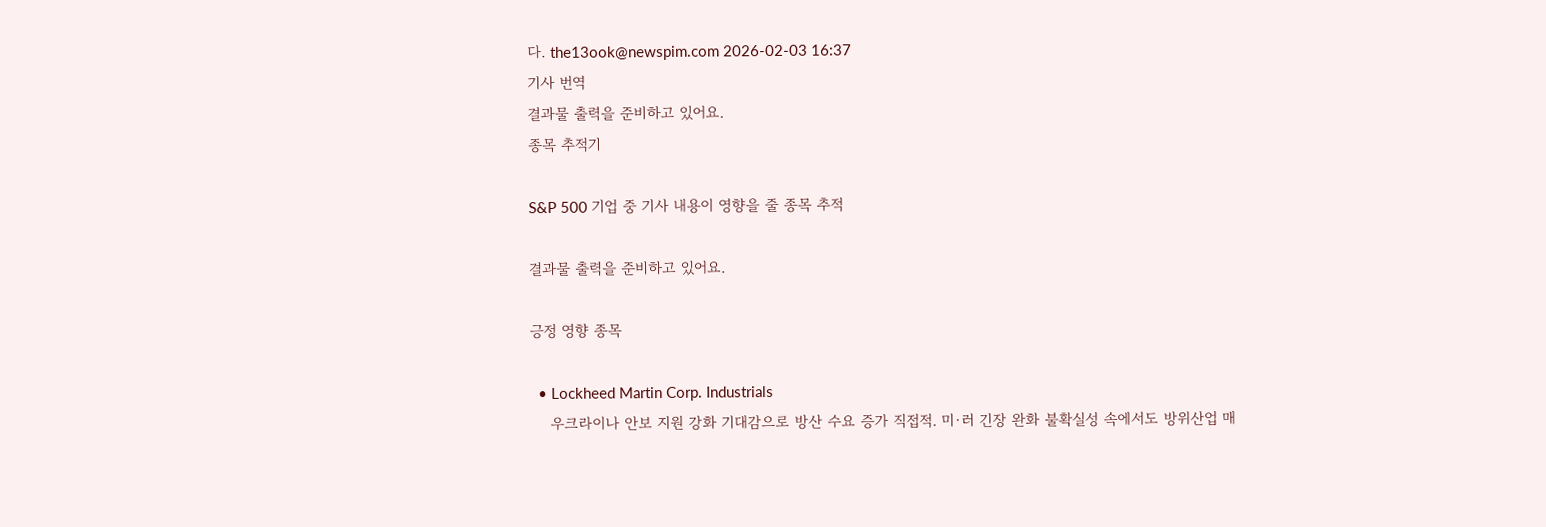다. the13ook@newspim.com 2026-02-03 16:37
기사 번역
결과물 출력을 준비하고 있어요.
종목 추적기

S&P 500 기업 중 기사 내용이 영향을 줄 종목 추적

결과물 출력을 준비하고 있어요.

긍정 영향 종목

  • Lockheed Martin Corp. Industrials
    우크라이나 안보 지원 강화 기대감으로 방산 수요 증가 직접적. 미·러 긴장 완화 불확실성 속에서도 방위산업 매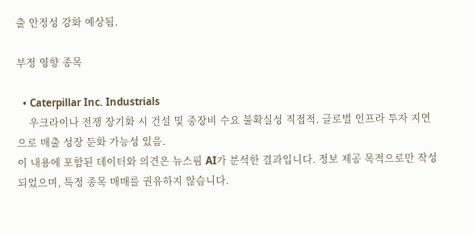출 안정성 강화 예상됨.

부정 영향 종목

  • Caterpillar Inc. Industrials
    우크라이나 전쟁 장기화 시 건설 및 중장비 수요 불확실성 직접적. 글로벌 인프라 투자 지연으로 매출 성장 둔화 가능성 있음.
이 내용에 포함된 데이터와 의견은 뉴스핌 AI가 분석한 결과입니다. 정보 제공 목적으로만 작성되었으며, 특정 종목 매매를 권유하지 않습니다.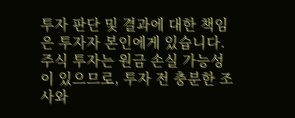투자 판단 및 결과에 대한 책임은 투자자 본인에게 있습니다. 주식 투자는 원금 손실 가능성이 있으므로, 투자 전 충분한 조사와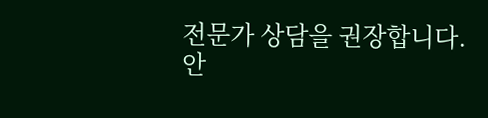전문가 상담을 권장합니다.
안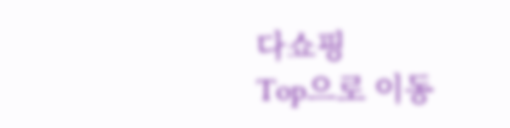다쇼핑
Top으로 이동